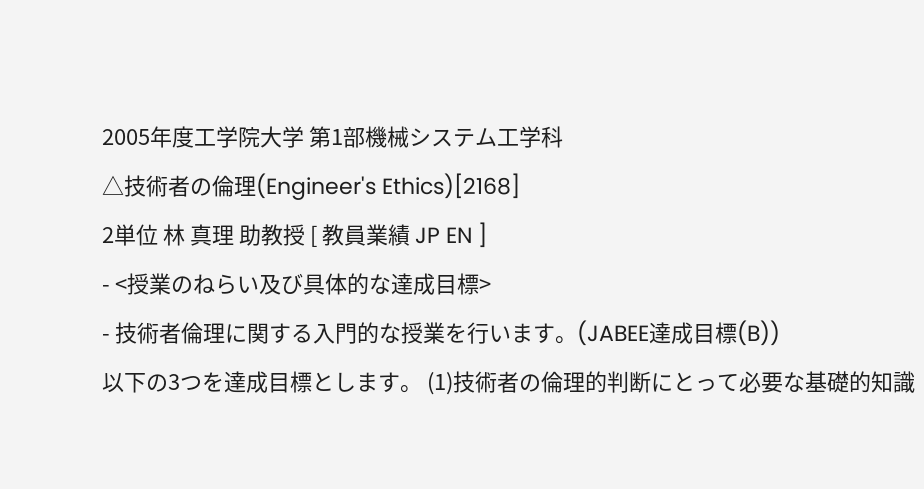2005年度工学院大学 第1部機械システム工学科
△技術者の倫理(Engineer's Ethics)[2168]
2単位 林 真理 助教授 [ 教員業績 JP EN ]
- <授業のねらい及び具体的な達成目標>
- 技術者倫理に関する入門的な授業を行います。(JABEE達成目標(B))
以下の3つを達成目標とします。 (1)技術者の倫理的判断にとって必要な基礎的知識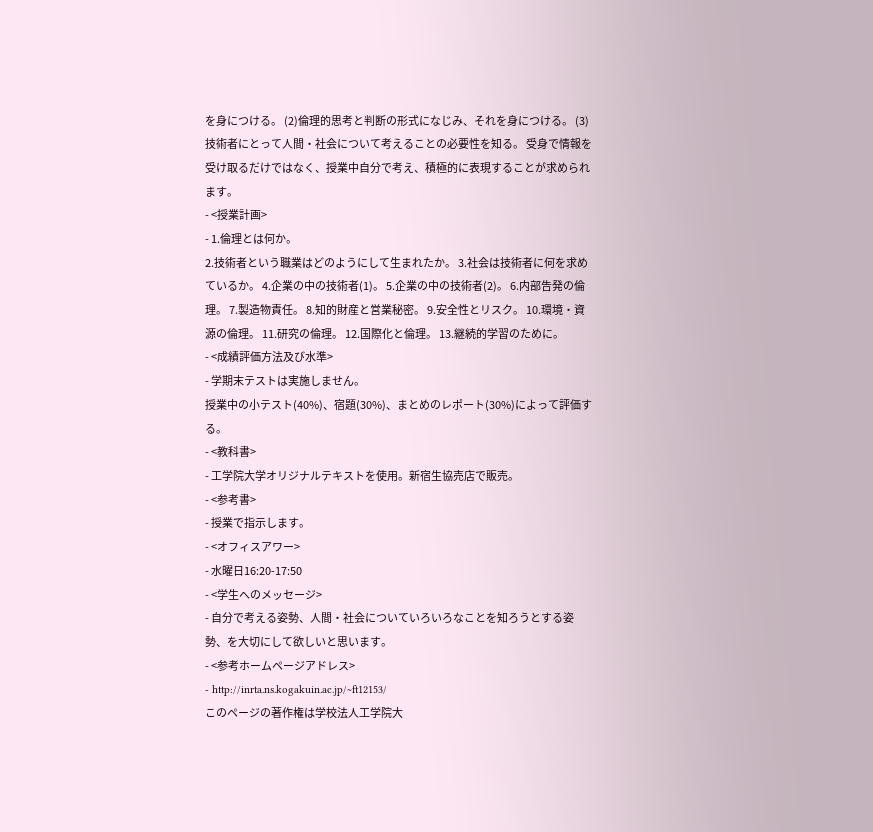を身につける。 (2)倫理的思考と判断の形式になじみ、それを身につける。 (3)技術者にとって人間・社会について考えることの必要性を知る。 受身で情報を受け取るだけではなく、授業中自分で考え、積極的に表現することが求められます。
- <授業計画>
- 1.倫理とは何か。
2.技術者という職業はどのようにして生まれたか。 3.社会は技術者に何を求めているか。 4.企業の中の技術者(1)。 5.企業の中の技術者(2)。 6.内部告発の倫理。 7.製造物責任。 8.知的財産と営業秘密。 9.安全性とリスク。 10.環境・資源の倫理。 11.研究の倫理。 12.国際化と倫理。 13.継続的学習のために。
- <成績評価方法及び水準>
- 学期末テストは実施しません。
授業中の小テスト(40%)、宿題(30%)、まとめのレポート(30%)によって評価する。
- <教科書>
- 工学院大学オリジナルテキストを使用。新宿生協売店で販売。
- <参考書>
- 授業で指示します。
- <オフィスアワー>
- 水曜日16:20-17:50
- <学生へのメッセージ>
- 自分で考える姿勢、人間・社会についていろいろなことを知ろうとする姿勢、を大切にして欲しいと思います。
- <参考ホームページアドレス>
- http://inrta.ns.kogakuin.ac.jp/~ft12153/
このページの著作権は学校法人工学院大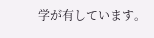学が有しています。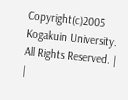Copyright(c)2005 Kogakuin University. All Rights Reserved. |
|